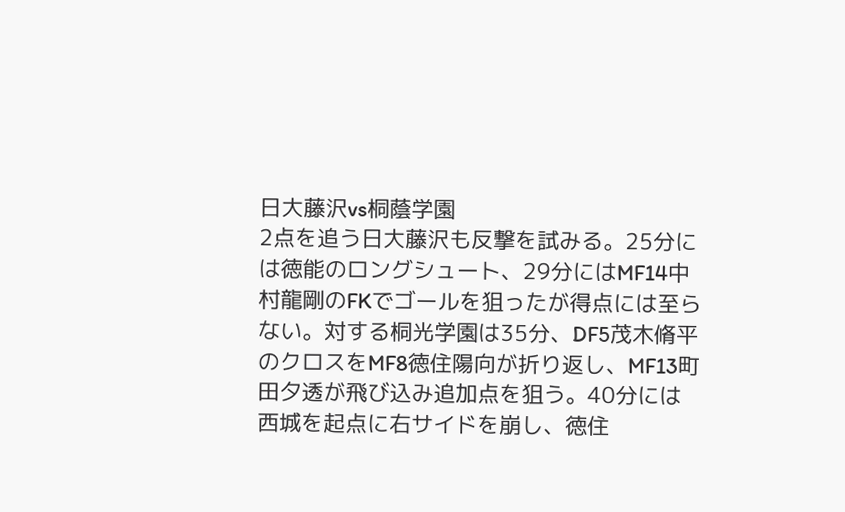日大藤沢vs桐蔭学園
2点を追う日大藤沢も反撃を試みる。25分には徳能のロングシュート、29分にはMF14中村龍剛のFKでゴールを狙ったが得点には至らない。対する桐光学園は35分、DF5茂木脩平のクロスをMF8徳住陽向が折り返し、MF13町田夕透が飛び込み追加点を狙う。40分には西城を起点に右サイドを崩し、徳住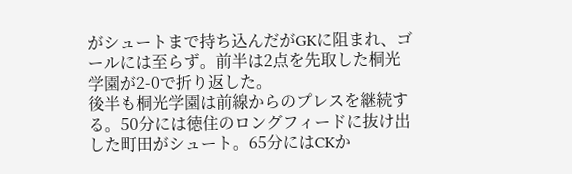がシュートまで持ち込んだがGKに阻まれ、ゴールには至らず。前半は2点を先取した桐光学園が2-0で折り返した。
後半も桐光学園は前線からのプレスを継続する。50分には徳住のロングフィードに抜け出した町田がシュート。65分にはCKか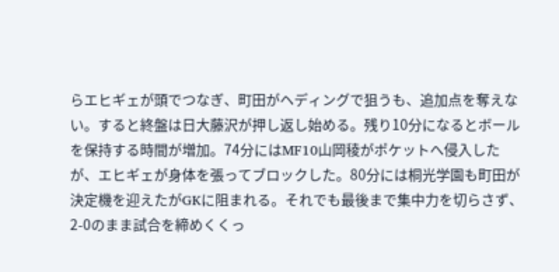らエヒギェが頭でつなぎ、町田がヘディングで狙うも、追加点を奪えない。すると終盤は日大藤沢が押し返し始める。残り10分になるとボールを保持する時間が増加。74分にはMF10山岡稜がポケットへ侵入したが、エヒギェが身体を張ってブロックした。80分には桐光学園も町田が決定機を迎えたがGKに阻まれる。それでも最後まで集中力を切らさず、2-0のまま試合を締めくくっ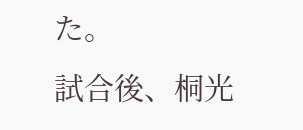た。
試合後、桐光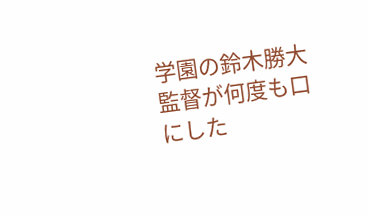学園の鈴木勝大監督が何度も口にした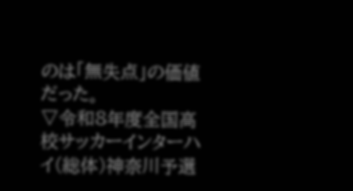のは「無失点」の価値だった。
▽令和8年度全国高校サッカーインターハイ(総体)神奈川予選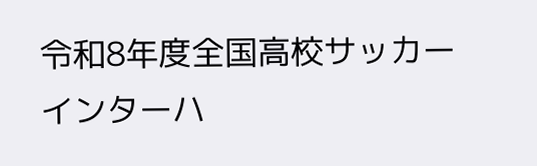令和8年度全国高校サッカーインターハ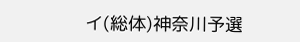イ(総体)神奈川予選